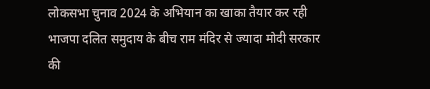लोकसभा चुनाव 2024 के अभियान का खाका तैयार कर रही भाजपा दलित समुदाय के बीच राम मंदिर से ज्यादा मोदी सरकार की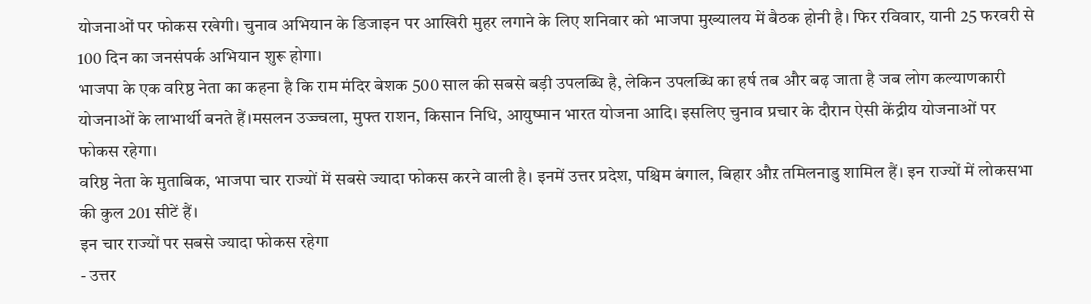योजनाओं पर फोकस रखेगी। चुनाव अभियान के डिजाइन पर आखिरी मुहर लगाने के लिए शनिवार को भाजपा मुख्यालय में बैठक होनी है। फिर रविवार, यानी 25 फरवरी से 100 दिन का जनसंपर्क अभियान शुरू होगा।
भाजपा के एक वरिष्ठ नेता का कहना है कि राम मंदिर बेशक 500 साल की सबसे बड़ी उपलब्धि है, लेकिन उपलब्धि का हर्ष तब और बढ़ जाता है जब लोग कल्याणकारी योजनाओं के लाभार्थी बनते हैं।मसलन उज्ज्वला, मुफ्त राशन, किसान निधि, आयुष्मान भारत योजना आदि। इसलिए चुनाव प्रचार के दौरान ऐसी केंद्रीय योजनाओं पर फोकस रहेगा।
वरिष्ठ नेता के मुताबिक, भाजपा चार राज्यों में सबसे ज्यादा फोकस करने वाली है। इनमें उत्तर प्रदेश, पश्चिम बंगाल, बिहार औऱ तमिलनाडु शामिल हैं। इन राज्यों में लोकसभा की कुल 201 सीटें हैं।
इन चार राज्यों पर सबसे ज्यादा फोकस रहेगा
- उत्तर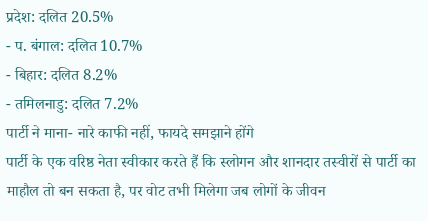प्रदेश: दलित 20.5%
- प. बंगाल: दलित 10.7%
- बिहार: दलित 8.2%
- तमिलनाडु: दलित 7.2%
पार्टी ने माना- नारे काफी नहीं, फायदे समझाने होंगे
पार्टी के एक वरिष्ठ नेता स्वीकार करते हैं कि स्लोगन और शानदार तस्वीरों से पार्टी का माहौल तो बन सकता है, पर वोट तभी मिलेगा जब लोगों के जीवन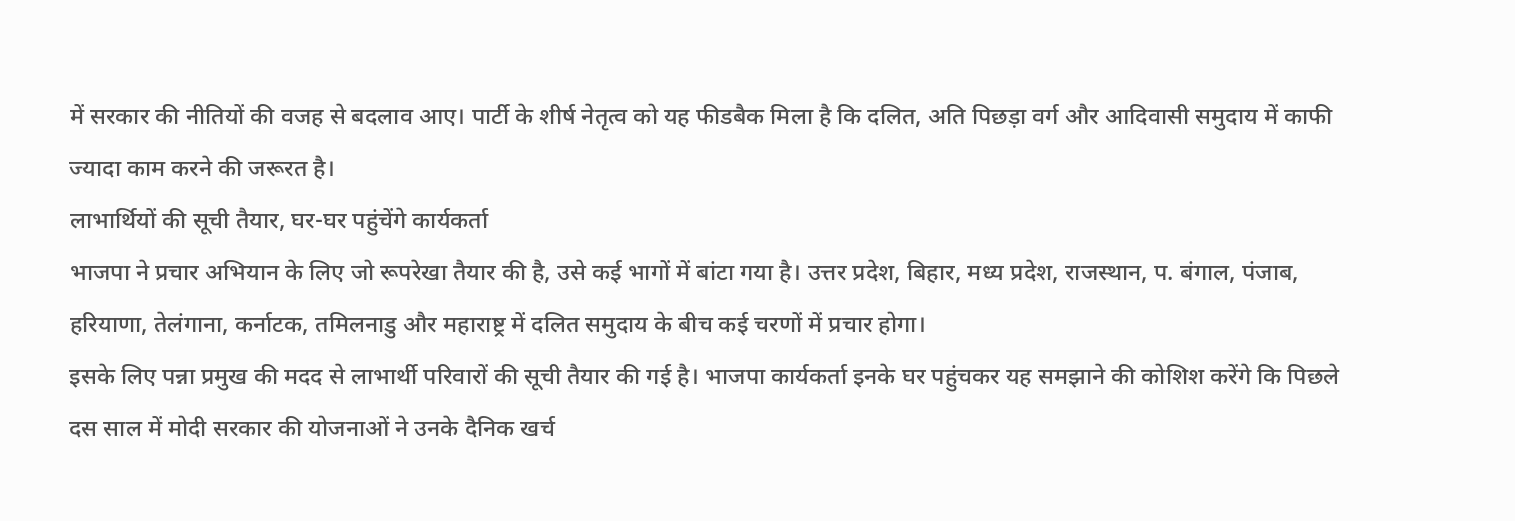में सरकार की नीतियों की वजह से बदलाव आए। पार्टी के शीर्ष नेतृत्व को यह फीडबैक मिला है कि दलित, अति पिछड़ा वर्ग और आदिवासी समुदाय में काफी ज्यादा काम करने की जरूरत है।
लाभार्थियों की सूची तैयार, घर-घर पहुंचेंगे कार्यकर्ता
भाजपा ने प्रचार अभियान के लिए जो रूपरेखा तैयार की है, उसे कई भागों में बांटा गया है। उत्तर प्रदेश, बिहार, मध्य प्रदेश, राजस्थान, प. बंगाल, पंजाब, हरियाणा, तेलंगाना, कर्नाटक, तमिलनाडु और महाराष्ट्र में दलित समुदाय के बीच कई चरणों में प्रचार होगा।
इसके लिए पन्ना प्रमुख की मदद से लाभार्थी परिवारों की सूची तैयार की गई है। भाजपा कार्यकर्ता इनके घर पहुंचकर यह समझाने की कोशिश करेंगे कि पिछले दस साल में मोदी सरकार की योजनाओं ने उनके दैनिक खर्च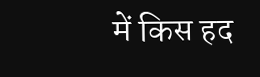में किस हद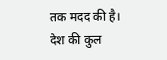तक मदद की है। देश की कुल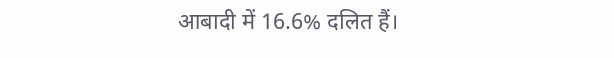आबादी में 16.6% दलित हैं।